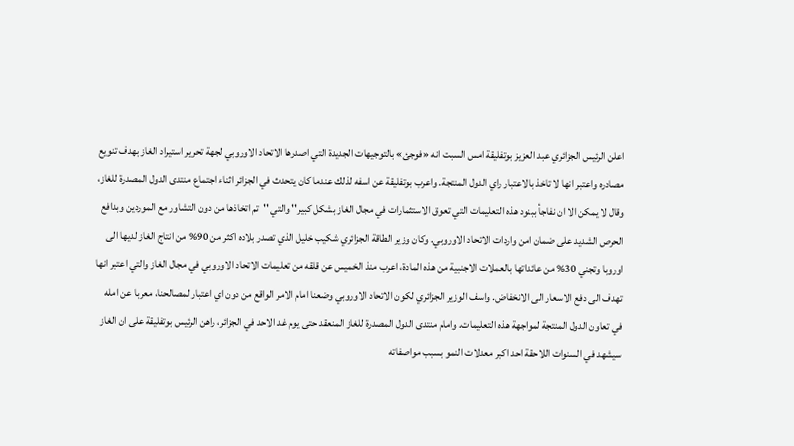اعلن الرئيس الجزائري عبد العزيز بوتفليقة امس السبت انه «فوجئ» بالتوجيهات الجديدة التي اصدرها الاتحاد الاوروبي لجهة تحرير استيراد الغاز بهدف تنويع مصادره واعتبر انها لا تاخذ بالاعتبار راي الدول المنتجة. واعرب بوتفليقة عن اسفه لذلك عندما كان يتحدث في الجزائر اثناء اجتماع منتدى الدول المصدرة للغاز، وقال لا يمكن الا ان نفاجأ ببنود هذه التعليمات التي تعوق الاستثمارات في مجال الغاز بشكل كبير'' والتي ''تم اتخاذها من دون التشاور مع الموردين وبدافع الحرص الشديد على ضمان امن واردات الاتحاد الاوروبي. وكان وزير الطاقة الجزائري شكيب خليل الذي تصدر بلاده اكثر من 90% من انتاج الغاز لديها الى اوروبا وتجني 30% من عائداتها بالعملات الاجنبية من هذه المادة، اعرب منذ الخميس عن قلقه من تعليمات الاتحاد الاوروبي في مجال الغاز والتي اعتبر انها تهدف الى دفع الاسعار الى الانخفاض. واسف الوزير الجزائري لكون الاتحاد الاوروبي وضعنا امام الامر الواقع من دون اي اعتبار لمصالحنا، معربا عن امله في تعاون الدول المنتجة لمواجهة هذه التعليمات. وامام منتدى الدول المصدرة للغاز المنعقد حتى يوم غد الاحد في الجزائر، راهن الرئيس بوتفليقة على ان الغاز سيشهد في السنوات اللاحقة احد اكبر معدلات النمو بسبب مواصفاته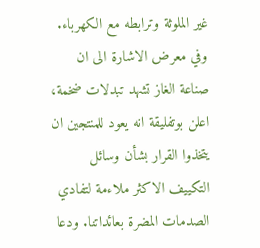غير الملوثة وترابطه مع الكهرباء. وفي معرض الاشارة الى ان صناعة الغاز تشهد تبدلات ضخمة، اعلن بوتفليقة انه يعود للمنتجين ان يتخذوا القرار بشأن وسائل التكييف الاكثر ملاءمة لتفادي الصدمات المضرة بعائداتنا. ودعا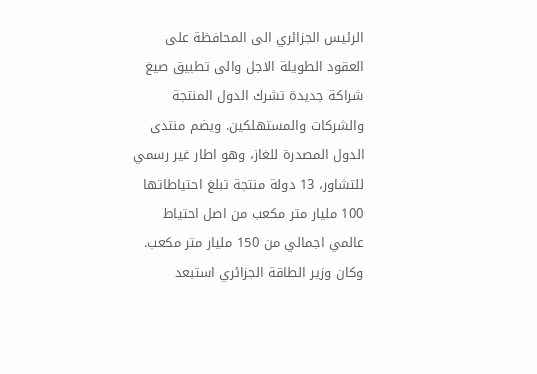الرئيس الجزائري الى المحافظة على العقود الطويلة الاجل والى تطبيق صيغ شراكة جديدة تشرك الدول المنتجة والشركات والمستهلكين. ويضم منتدى الدول المصدرة للغاز، وهو اطار غير رسمي للتشاور، 13 دولة منتجة تبلغ احتياطاتها 100 مليار متر مكعب من اصل احتياط عالمي اجمالي من 150 مليار متر مكعب. وكان وزير الطاقة الجزائري استبعد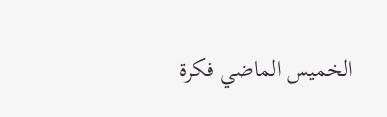الخميس الماضي فكرة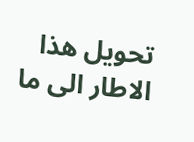تحويل هذا الاطار الى ما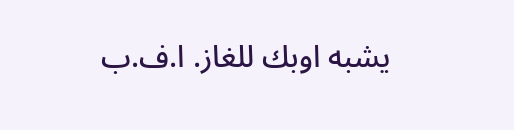يشبه اوبك للغاز. ا.ف.ب